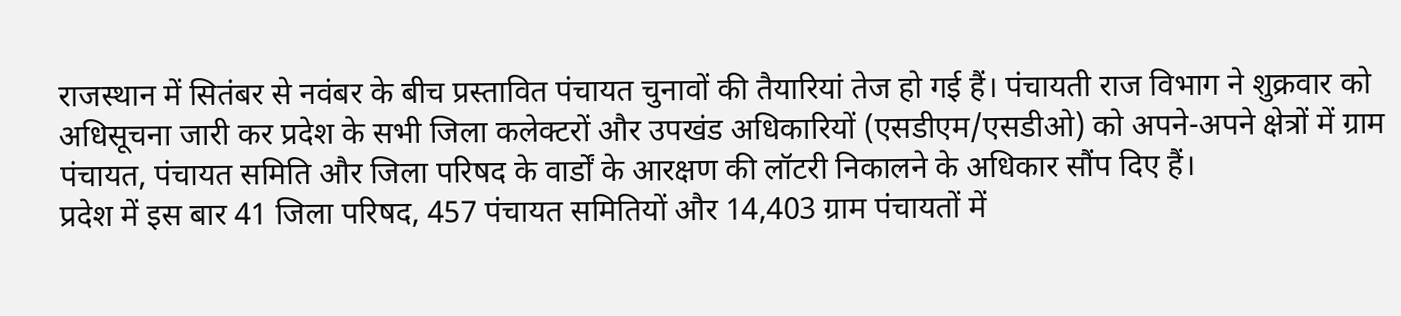राजस्थान में सितंबर से नवंबर के बीच प्रस्तावित पंचायत चुनावों की तैयारियां तेज हो गई हैं। पंचायती राज विभाग ने शुक्रवार को अधिसूचना जारी कर प्रदेश के सभी जिला कलेक्टरों और उपखंड अधिकारियों (एसडीएम/एसडीओ) को अपने-अपने क्षेत्रों में ग्राम पंचायत, पंचायत समिति और जिला परिषद के वार्डों के आरक्षण की लॉटरी निकालने के अधिकार सौंप दिए हैं।
प्रदेश में इस बार 41 जिला परिषद, 457 पंचायत समितियों और 14,403 ग्राम पंचायतों में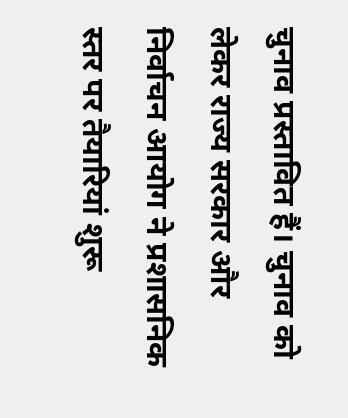चुनाव प्रस्तावित हैं। चुनाव को लेकर राज्य सरकार और निर्वाचन आयोग ने प्रशासनिक स्तर पर तैयारियां शुरू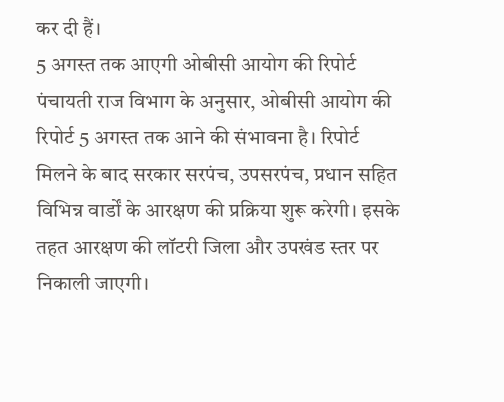कर दी हैं।
5 अगस्त तक आएगी ओबीसी आयोग की रिपोर्ट
पंचायती राज विभाग के अनुसार, ओबीसी आयोग की रिपोर्ट 5 अगस्त तक आने की संभावना है। रिपोर्ट मिलने के बाद सरकार सरपंच, उपसरपंच, प्रधान सहित विभिन्न वार्डों के आरक्षण की प्रक्रिया शुरू करेगी। इसके तहत आरक्षण की लॉटरी जिला और उपखंड स्तर पर निकाली जाएगी।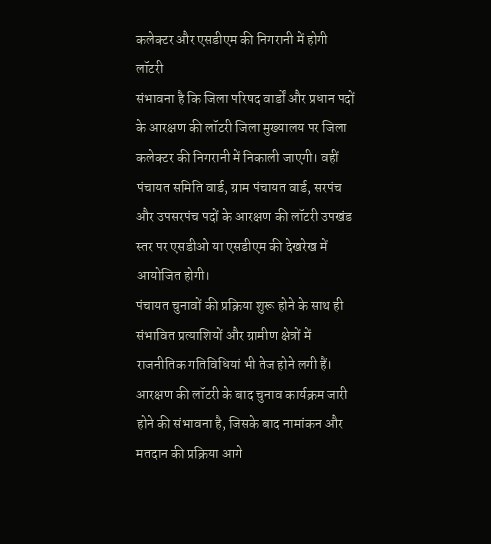कलेक्टर और एसडीएम की निगरानी में होगी लॉटरी
संभावना है कि जिला परिषद वार्डों और प्रधान पदों के आरक्षण की लॉटरी जिला मुख्यालय पर जिला कलेक्टर की निगरानी में निकाली जाएगी। वहीं पंचायत समिति वार्ड, ग्राम पंचायत वार्ड, सरपंच और उपसरपंच पदों के आरक्षण की लॉटरी उपखंड स्तर पर एसडीओ या एसडीएम की देखरेख में आयोजित होगी।
पंचायत चुनावों की प्रक्रिया शुरू होने के साथ ही संभावित प्रत्याशियों और ग्रामीण क्षेत्रों में राजनीतिक गतिविधियां भी तेज होने लगी हैं। आरक्षण की लॉटरी के बाद चुनाव कार्यक्रम जारी होने की संभावना है, जिसके बाद नामांकन और मतदान की प्रक्रिया आगे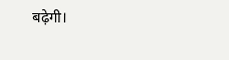बढ़ेगी।